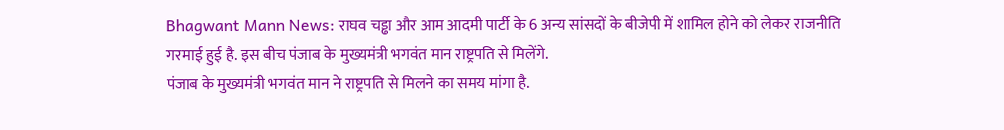Bhagwant Mann News: राघव चड्ढा और आम आदमी पार्टी के 6 अन्य सांसदों के बीजेपी में शामिल होने को लेकर राजनीति गरमाई हुई है. इस बीच पंजाब के मुख्यमंत्री भगवंत मान राष्ट्रपति से मिलेंगे.
पंजाब के मुख्यमंत्री भगवंत मान ने राष्ट्रपति से मिलने का समय मांगा है.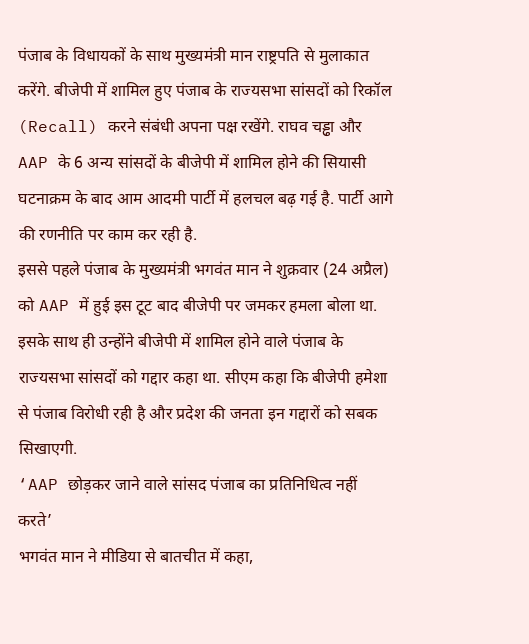पंजाब के विधायकों के साथ मुख्यमंत्री मान राष्ट्रपति से मुलाकात करेंगे. बीजेपी में शामिल हुए पंजाब के राज्यसभा सांसदों को रिकॉल (Recall) करने संबंधी अपना पक्ष रखेंगे. राघव चड्ढा और AAP के 6 अन्य सांसदों के बीजेपी में शामिल होने की सियासी घटनाक्रम के बाद आम आदमी पार्टी में हलचल बढ़ गई है. पार्टी आगे की रणनीति पर काम कर रही है.
इससे पहले पंजाब के मुख्यमंत्री भगवंत मान ने शुक्रवार (24 अप्रैल) को AAP में हुई इस टूट बाद बीजेपी पर जमकर हमला बोला था. इसके साथ ही उन्होंने बीजेपी में शामिल होने वाले पंजाब के राज्यसभा सांसदों को गद्दार कहा था. सीएम कहा कि बीजेपी हमेशा से पंजाब विरोधी रही है और प्रदेश की जनता इन गद्दारों को सबक सिखाएगी.
‘AAP छोड़कर जाने वाले सांसद पंजाब का प्रतिनिधित्व नहीं करते’
भगवंत मान ने मीडिया से बातचीत में कहा,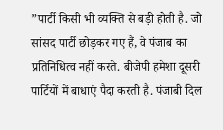”पार्टी किसी भी व्यक्ति से बड़ी होती है. जो सांसद पार्टी छोड़कर गए हैं, वे पंजाब का प्रतिनिधित्व नहीं करते. बीजेपी हमेशा दूसरी पार्टियों में बाधाएं पैदा करती है. पंजाबी दिल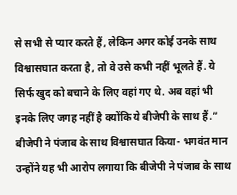से सभी से प्यार करते हैं, लेकिन अगर कोई उनके साथ विश्वासघात करता है, तो वे उसे कभी नहीं भूलते हैं. ये सिर्फ खुद को बचाने के लिए वहां गए थे. अब वहां भी इनके लिए जगह नहीं है क्योंकि ये बीजेपी के साथ हैं.”
बीजेपी ने पंजाब के साथ विश्वासघात किया- भगवंत मान
उन्होंने यह भी आरोप लगाया कि बीजेपी ने पंजाब के साथ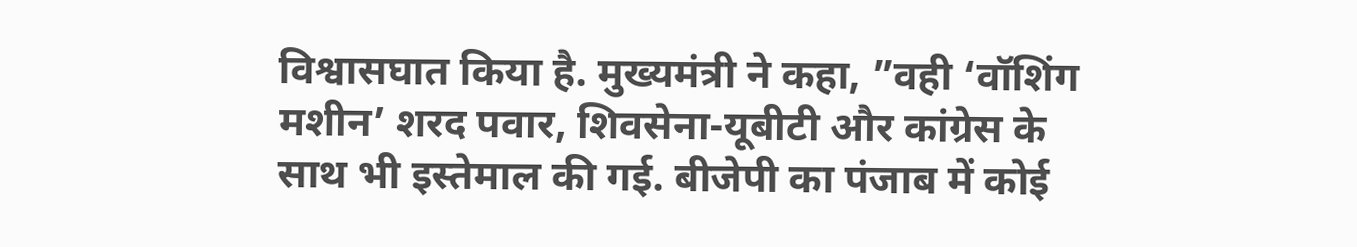विश्वासघात किया है. मुख्यमंत्री ने कहा, ”वही ‘वॉशिंग मशीन’ शरद पवार, शिवसेना-यूबीटी और कांग्रेस के साथ भी इस्तेमाल की गई. बीजेपी का पंजाब में कोई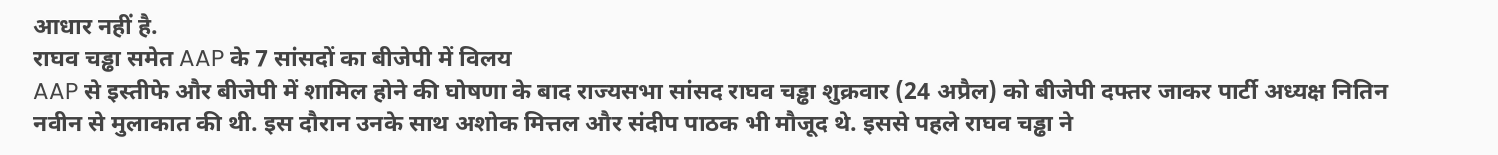आधार नहीं है.
राघव चड्ढा समेत AAP के 7 सांसदों का बीजेपी में विलय
AAP से इस्तीफे और बीजेपी में शामिल होने की घोषणा के बाद राज्यसभा सांसद राघव चड्ढा शुक्रवार (24 अप्रैल) को बीजेपी दफ्तर जाकर पार्टी अध्यक्ष नितिन नवीन से मुलाकात की थी. इस दौरान उनके साथ अशोक मित्तल और संदीप पाठक भी मौजूद थे. इससे पहले राघव चड्ढा ने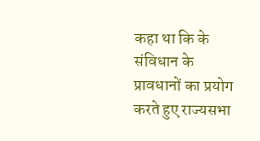कहा था कि के संविधान के प्रावधानों का प्रयोग करते हुए राज्यसभा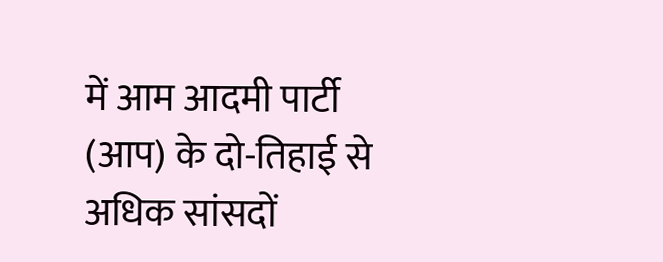में आम आदमी पार्टी (आप) के दो-तिहाई से अधिक सांसदों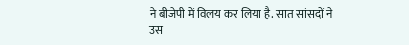ने बीजेपी में विलय कर लिया है. सात सांसदों ने उस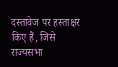दस्तावेज पर हस्ताक्षर किए हैं, जिसे राज्यसभा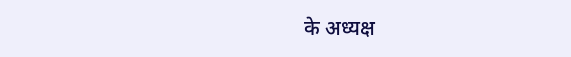के अध्यक्ष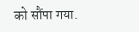को सौंपा गया.